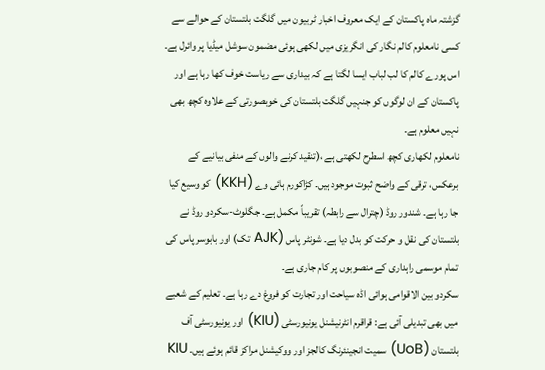گزشتہ ماہ پاکستان کے ایک معروف اخبار ٹربیون میں گلگت بلتستان کے حوالے سے کسی نامعلوم کالم نگار کی انگریزی میں لکھی ہوئی مضمون سوشل میڈیا پر وائرل ہے۔
اس پورے کالم کا لب لباب ایسا لگتا ہے کہ بیداری سے ریاست خوف کھا رہا ہے اور پاکستان کے ان لوگوں کو جنہیں گلگت بلتستان کی خوبصورتی کے علاوہ کچھ بھی نہیں معلوم ہے۔
نامعلوم لکھاری کچھ اسطرح لکھتی ہے ،(تنقید کرنے والوں کے منفی بیانیے کے برعکس، ترقی کے واضح ثبوت موجود ہیں۔ کڑاکورم ہائی وے (KKH) کو وسیع کیا جا رہا ہے۔ شندور روڈ (چترال سے رابطہ) تقریباً مکمل ہے۔ جگلوٹ-سکردو روڈ نے بلتستان کی نقل و حرکت کو بدل دیا ہے۔ شونٹر پاس (AJK تک) اور بابوسر پاس کی تمام موسمی راہداری کے منصوبوں پر کام جاری ہے۔
سکردو بین الاقوامی ہوائی اڈہ سیاحت اور تجارت کو فروغ دے رہا ہے۔ تعلیم کے شعبے میں بھی تبدیلی آئی ہے: قراقرم انٹرنیشنل یونیورسٹی (KIU) اور یونیورسٹی آف بلتستان (UoB) سمیت انجینئرنگ کالجز اور ووکیشنل مراکز قائم ہوئے ہیں۔ KIU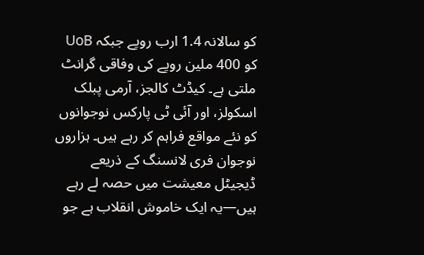کو سالانہ 1.4 ارب روپے جبکہ UoB کو 400 ملین روپے کی وفاقی گرانٹ ملتی ہے۔ کیڈٹ کالجز، آرمی پبلک اسکولز، اور آئی ٹی پارکس نوجوانوں کو نئے مواقع فراہم کر رہے ہیں۔ ہزاروں نوجوان فری لانسنگ کے ذریعے ڈیجیٹل معیشت میں حصہ لے رہے ہیں—یہ ایک خاموش انقلاب ہے جو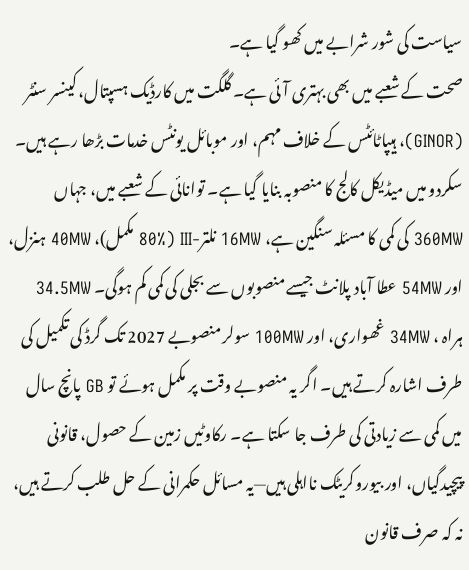سیاست کی شور شرابے میں کھو گیا ہے۔
صحت کے شعبے میں بھی بہتری آئی ہے۔ گلگت میں کارڈیک ہسپتال، کینسر سنٹر (GINOR)، ہیپاٹائٹس کے خلاف مہم، اور موبائل یونٹس خدمات بڑھا رہے ہیں۔ سکردو میں میڈیکل کالج کا منصوبہ بنایا گیا ہے۔ توانائی کے شعبے میں، جہاں 360MW کی کمی کا مسئلہ سنگین ہے، 16MW نلتر-III (80% مکمل)، 40MW ہنزل، اور 54MW عطا آباد پلانٹ جیسے منصوبوں سے بجلی کی کمی کم ہوگی۔ 34.5MW ہراہ ، 34MW غھواری، اور 100MW سولر منصوبے 2027 تک گرڈ کی تکمیل کی طرف اشارہ کرتے ہیں۔ اگر یہ منصوبے وقت پر مکمل ہوئے تو GB پانچ سال میں کمی سے زیادتی کی طرف جا سکتا ہے۔ رکاوٹیں زمین کے حصول، قانونی پیچیدگیاں، اور بیوروکریٹک نااہلی ہیں—یہ مسائل حکمرانی کے حل طلب کرتے ہیں، نہ کہ صرف قانون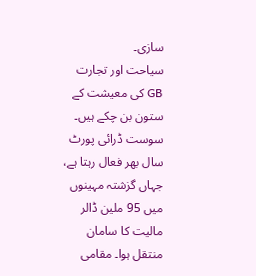سازی۔
سیاحت اور تجارت GB کی معیشت کے ستون بن چکے ہیں۔ سوست ڈرائی پورٹ سال بھر فعال رہتا ہے، جہاں گزشتہ مہینوں میں 95 ملین ڈالر مالیت کا سامان منتقل ہوا۔ مقامی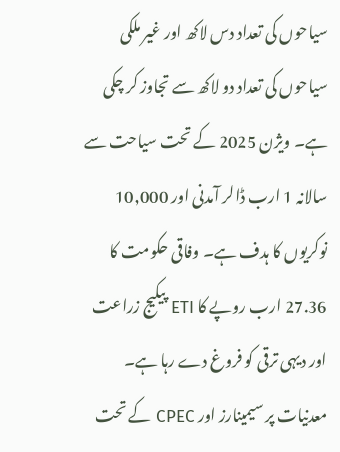سیاحوں کی تعداد دس لاکھ اور غیر ملکی سیاحوں کی تعداد دو لاکھ سے تجاوز کر چکی ہے۔ ویژن 2025 کے تحت سیاحت سے سالانہ 1 ارب ڈالر آمدنی اور 10,000 نوکریوں کا ہدف ہے۔ وفاقی حکومت کا 27.36 ارب روپے کا ETI پیکیج زراعت اور دیہی ترقی کو فروغ دے رہا ہے۔
معدنیات پر سیمینارز اور CPEC کے تحت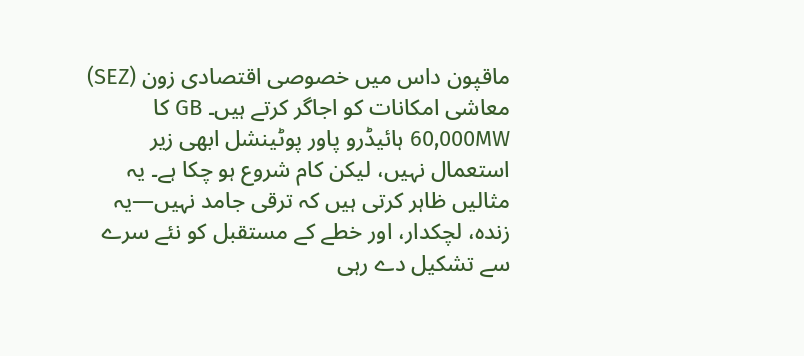ماقپون داس میں خصوصی اقتصادی زون (SEZ) معاشی امکانات کو اجاگر کرتے ہیں۔ GB کا 60,000MW ہائیڈرو پاور پوٹینشل ابھی زیر استعمال نہیں، لیکن کام شروع ہو چکا ہے۔ یہ مثالیں ظاہر کرتی ہیں کہ ترقی جامد نہیں—یہ زندہ، لچکدار، اور خطے کے مستقبل کو نئے سرے سے تشکیل دے رہی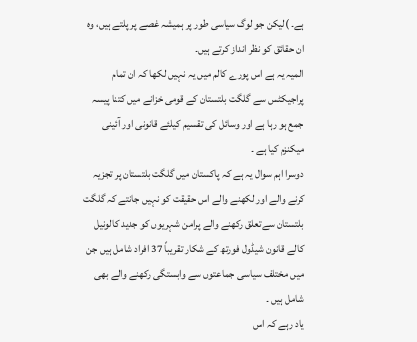ہے۔ )لیکن جو لوگ سیاسی طور پر ہمیشہ غصے پر پلتے ہیں، وہ ان حقائق کو نظر انداز کرتے ہیں۔
المیہ یہ ہے اس پورے کالم میں یہ نہیں لکھا کہ ان تمام پراجیکٹس سے گلگت بلتستان کے قومی خزانے میں کتنا پیسہ جمع ہو رہا ہے اور وسائل کی تقسیم کیلئے قانونی اور آئینی میکنزم کیا ہے ۔
دوسرا اہم سوال یہ ہے کہ پاکستان میں گلگت بلتستان پر تجزیہ کرنے والے اور لکھنے والے اس حقیقت کو نہیں جانتے کہ گلگت بلتستان سےتعلق رکھنے والے پرامن شہریوں کو جدید کالونیل کالے قانون شیڈول فورتھ کے شکار تقریباً 37 افراد شامل ہیں جن میں مختلف سیاسی جماعتوں سے وابستگی رکھنے والے بھی شامل ہیں ۔
یاد رہے کہ اس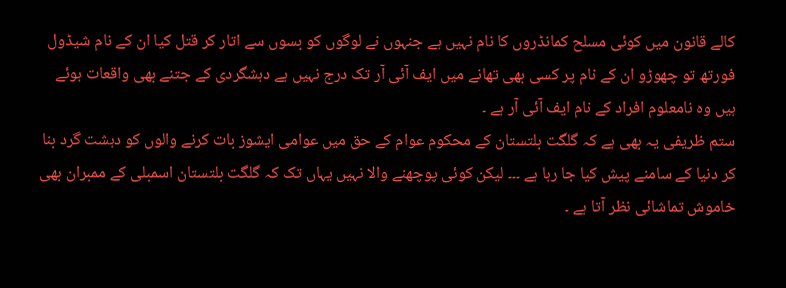کالے قانون میں کوئی مسلح کمانڈروں کا نام نہیں ہے جنہوں نے لوگوں کو بسوں سے اتار کر قتل کیا ان کے نام شیڈول فورتھ تو چھوڑو ان کے نام پر کسی بھی تھانے میں ایف آئی آر تک درج نہیں ہے دہشگردی کے جتنے بھی واقعات ہوئے ہیں وہ نامعلوم افراد کے نام ایف آئی آر ہے ۔
ستم ظریفی یہ بھی ہے کہ گلگت بلتستان کے محکوم عوام کے حق میں عوامی ایشوز بات کرنے والوں کو دہشت گرد بنا کر دنیا کے سامنے پیش کیا جا رہا ہے ۔۔۔ لیکن کوئی پوچھنے والا نہیں یہاں تک کہ گلگت بلتستان اسمبلی کے ممبران بھی خاموش تماشائی نظر آتا ہے ۔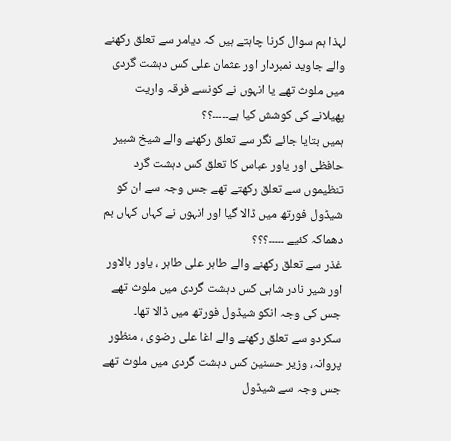لہذا ہم سوال کرنا چاہتے ہیں کہ دیامر سے تعلق رکھنے والے جاوید نمبردار اور عثمان علی کس دہشت گردی میں ملوث تھے یا انہوں نے کونسے فرقہ واریت پھیلانے کی کوشش کیا ہے۔۔۔۔۔؟؟
ہمیں بتایا جائے نگر سے تعلق رکھنے والے شیخ شبیر حافظی اور یاور عباس کا تعلق کس دہشت گرد تنظیموں سے تعلق رکھتے تھے جس وجہ سے ان کو شیڈول فورتھ میں ڈالا گیا اور انہوں نے کہاں کہاں بم دھماکہ کئیے ۔۔۔۔۔؟؟؟
غذر سے تعلق رکھنے والے طاہر علی طاہر ، یاور بالاور اور شیر نادر شاہی کس دہشت گردی میں ملوث تھے جس کی وجہ انکو شیڈول فورتھ میں ڈالا تھا۔
سکردو سے تعلق رکھنے والے اغا علی رضوی ، منظور پروانہ، وزیر حسنین کس دہشت گردی میں ملوث تھے جس وجہ سے شیڈول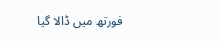فورتھ میں ڈالا گیا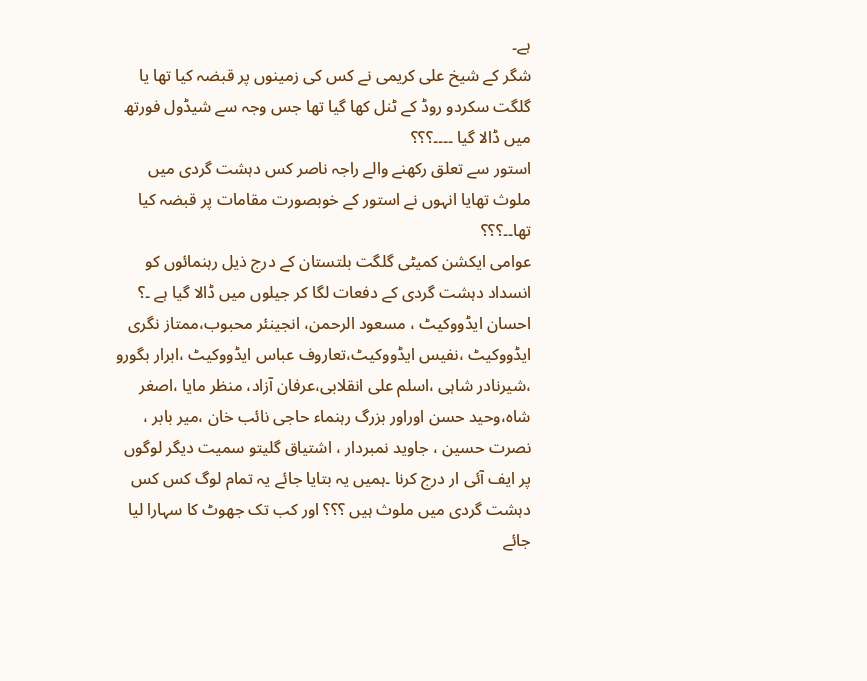ہے۔
شگر کے شیخ علی کریمی نے کس کی زمینوں پر قبضہ کیا تھا یا گلگت سکردو روڈ کے ٹنل کھا گیا تھا جس وجہ سے شیڈول فورتھ میں ڈالا گیا ۔۔۔۔؟؟؟
استور سے تعلق رکھنے والے راجہ ناصر کس دہشت گردی میں ملوث تھایا انہوں نے استور کے خوبصورت مقامات پر قبضہ کیا تھا۔۔؟؟؟
عوامی ایکشن کمیٹی گلگت بلتستان کے درج ذیل رہنمائوں کو انسداد دہشت گردی کے دفعات لگا کر جیلوں میں ڈالا گیا ہے ۔؟
احسان ایڈووکیٹ ، مسعود الرحمن، انجینئر محبوب،ممتاز نگری ایڈووکیٹ ،نفیس ایڈووکیٹ،تعاروف عباس ایڈووکیٹ ،ابرار بگورو ،شیرنادر شاہی ،اسلم علی انقلابی،عرفان آزاد، منظر مایا ،اصغر شاہ،وحید حسن اوراور بزرگ رہنماء حاجی نائب خان ،میر بابر ، نصرت حسین ، جاوید نمبردار ، اشتیاق گلیتو سمیت دیگر لوگوں پر ایف آئی ار درج کرنا ۔ہمیں یہ بتایا جائے یہ تمام لوگ کس کس دہشت گردی میں ملوث ہیں ؟؟؟ اور کب تک جھوٹ کا سہارا لیا جائے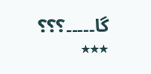گا۔۔۔۔۔؟؟؟
٭٭٭